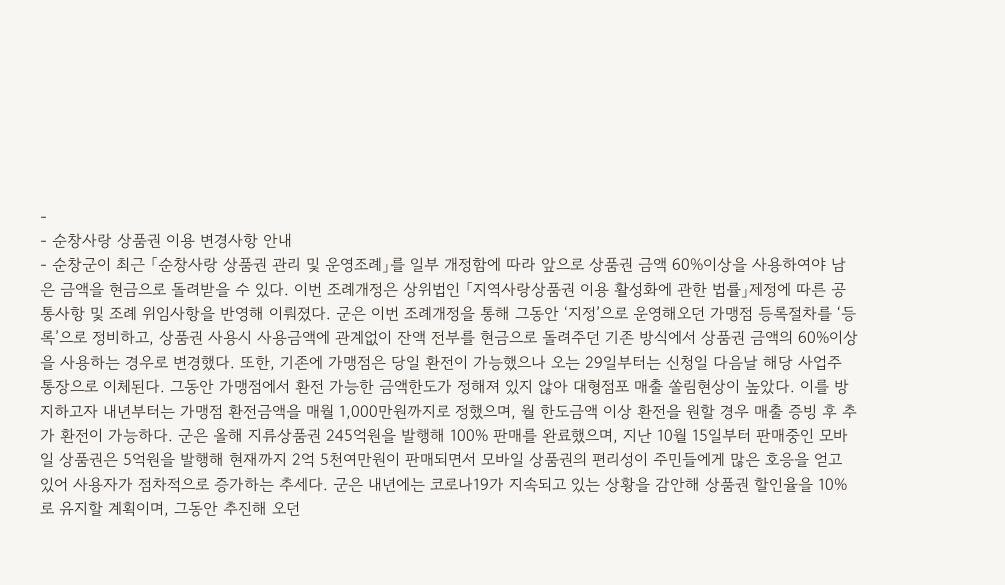-
- 순창사랑 상품권 이용 변경사항 안내
- 순창군이 최근 「순창사랑 상품권 관리 및 운영조례」를 일부 개정함에 따라 앞으로 상품권 금액 60%이상을 사용하여야 남은 금액을 현금으로 돌려받을 수 있다. 이번 조례개정은 상위법인 「지역사랑상품권 이용 활성화에 관한 법률」제정에 따른 공통사항 및 조례 위임사항을 반영해 이뤄졌다. 군은 이번 조례개정을 통해 그동안 ‘지정’으로 운영해오던 가맹점 등록절차를 ‘등록’으로 정비하고, 상품권 사용시 사용금액에 관계없이 잔액 전부를 현금으로 돌려주던 기존 방식에서 상품권 금액의 60%이상을 사용하는 경우로 변경했다. 또한, 기존에 가맹점은 당일 환전이 가능했으나 오는 29일부터는 신청일 다음날 해당 사업주 통장으로 이체된다. 그동안 가맹점에서 환전 가능한 금액한도가 정해져 있지 않아 대형점포 매출 쏠림현상이 높았다. 이를 방지하고자 내년부터는 가맹점 환전금액을 매월 1,000만원까지로 정했으며, 월 한도금액 이상 환전을 원할 경우 매출 증빙 후 추가 환전이 가능하다. 군은 올해 지류상품권 245억원을 발행해 100% 판매를 완료했으며, 지난 10월 15일부터 판매중인 모바일 상품권은 5억원을 발행해 현재까지 2억 5천여만원이 판매되면서 모바일 상품권의 편리성이 주민들에게 많은 호응을 얻고 있어 사용자가 점차적으로 증가하는 추세다. 군은 내년에는 코로나19가 지속되고 있는 상황을 감안해 상품권 할인율을 10%로 유지할 계획이며, 그동안 추진해 오던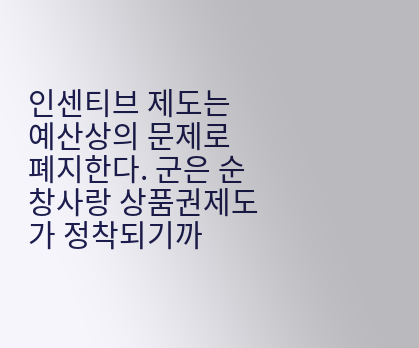인센티브 제도는 예산상의 문제로 폐지한다. 군은 순창사랑 상품권제도가 정착되기까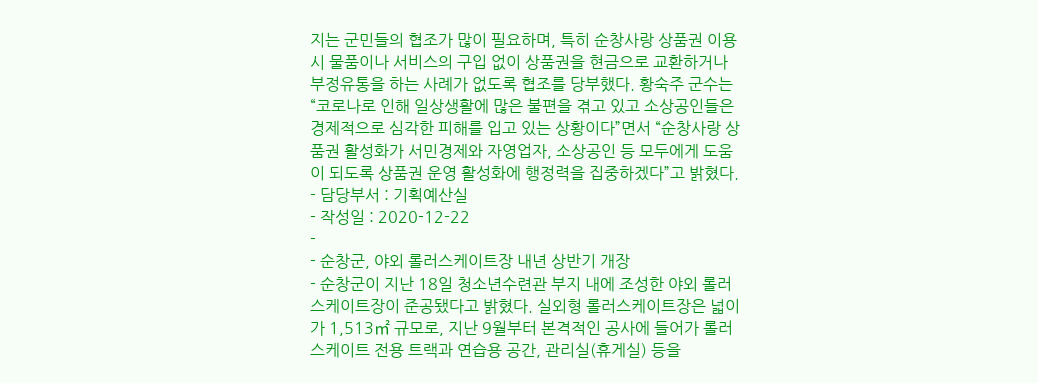지는 군민들의 협조가 많이 필요하며, 특히 순창사랑 상품권 이용 시 물품이나 서비스의 구입 없이 상품권을 현금으로 교환하거나 부정유통을 하는 사례가 없도록 협조를 당부했다. 황숙주 군수는 “코로나로 인해 일상생활에 많은 불편을 겪고 있고 소상공인들은 경제적으로 심각한 피해를 입고 있는 상황이다”면서 “순창사랑 상품권 활성화가 서민경제와 자영업자, 소상공인 등 모두에게 도움이 되도록 상품권 운영 활성화에 행정력을 집중하겠다”고 밝혔다.
- 담당부서 : 기획예산실
- 작성일 : 2020-12-22
-
- 순창군, 야외 롤러스케이트장 내년 상반기 개장
- 순창군이 지난 18일 청소년수련관 부지 내에 조성한 야외 롤러스케이트장이 준공됐다고 밝혔다. 실외형 롤러스케이트장은 넓이가 1,513㎡ 규모로, 지난 9월부터 본격적인 공사에 들어가 롤러스케이트 전용 트랙과 연습용 공간, 관리실(휴게실) 등을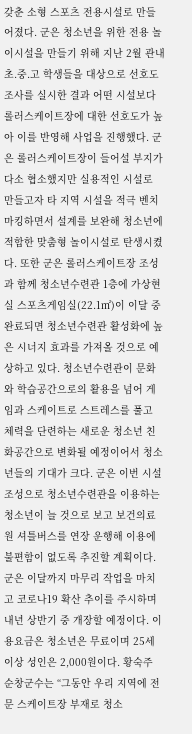갖춘 소형 스포츠 전용시설로 만들어졌다. 군은 청소년을 위한 전용 놀이시설을 만들기 위해 지난 2월 관내 초.중.고 학생들을 대상으로 선호도 조사를 실시한 결과 어떤 시설보다 롤러스케이트장에 대한 선호도가 높아 이를 반영해 사업을 진행했다. 군은 롤러스케이트장이 들어설 부지가 다소 협소했지만 실용적인 시설로 만들고자 타 지역 시설을 적극 벤치마킹하면서 설계를 보완해 청소년에 적합한 맞춤형 놀이시설로 탄생시켰다. 또한 군은 롤러스케이트장 조성과 함께 청소년수련관 1층에 가상현실 스포츠게임실(22.1㎡)이 이달 중 완료되면 청소년수련관 활성화에 높은 시너지 효과를 가져올 것으로 예상하고 있다. 청소년수련관이 문화와 학습공간으로의 활용을 넘어 게임과 스케이트로 스트레스를 풀고 체력을 단련하는 새로운 청소년 친화공간으로 변화될 예정이어서 청소년들의 기대가 크다. 군은 이번 시설 조성으로 청소년수련관을 이용하는 청소년이 늘 것으로 보고 보건의료원 셔틀버스를 연장 운행해 이용에 불편함이 없도록 추진할 계획이다. 군은 이달까지 마무리 작업을 마치고 코로나19 확산 추이를 주시하며 내년 상반기 중 개장할 예정이다. 이용요금은 청소년은 무료이며 25세 이상 성인은 2,000원이다. 황숙주 순창군수는 “그동안 우리 지역에 전문 스케이트장 부재로 청소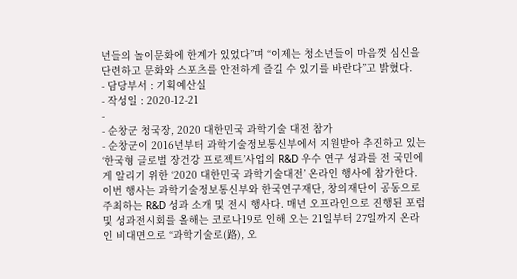년들의 놀이문화에 한계가 있었다”며 “이제는 청소년들이 마음껏 심신을 단련하고 문화와 스포츠를 안전하게 즐길 수 있기를 바란다”고 밝혔다.
- 담당부서 : 기획예산실
- 작성일 : 2020-12-21
-
- 순창군 청국장, 2020 대한민국 과학기술 대전 참가
- 순창군이 2016년부터 과학기술정보통신부에서 지원받아 추진하고 있는 ‘한국형 글로벌 장건강 프로젝트’사업의 R&D 우수 연구 성과를 전 국민에게 알리기 위한 ‘2020 대한민국 과학기술대전’ 온라인 행사에 참가한다. 이번 행사는 과학기술정보통신부와 한국연구재단, 창의재단이 공동으로 주최하는 R&D 성과 소개 및 전시 행사다. 매년 오프라인으로 진행된 포럼 및 성과전시회를 올해는 코로나19로 인해 오는 21일부터 27일까지 온라인 비대면으로 “과학기술로(路), 오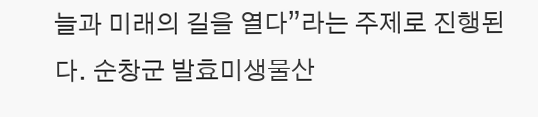늘과 미래의 길을 열다”라는 주제로 진행된다. 순창군 발효미생물산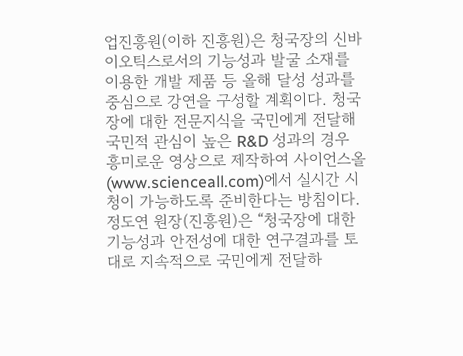업진흥원(이하 진흥원)은 청국장의 신바이오틱스로서의 기능성과 발굴 소재를 이용한 개발 제품 등 올해 달성 성과를 중심으로 강연을 구성할 계획이다. 청국장에 대한 전문지식을 국민에게 전달해 국민적 관심이 높은 R&D 성과의 경우 흥미로운 영상으로 제작하여 사이언스올(www.scienceall.com)에서 실시간 시청이 가능하도록 준비한다는 방침이다. 정도연 원장(진흥원)은 “청국장에 대한 기능성과 안전성에 대한 연구결과를 토대로 지속적으로 국민에게 전달하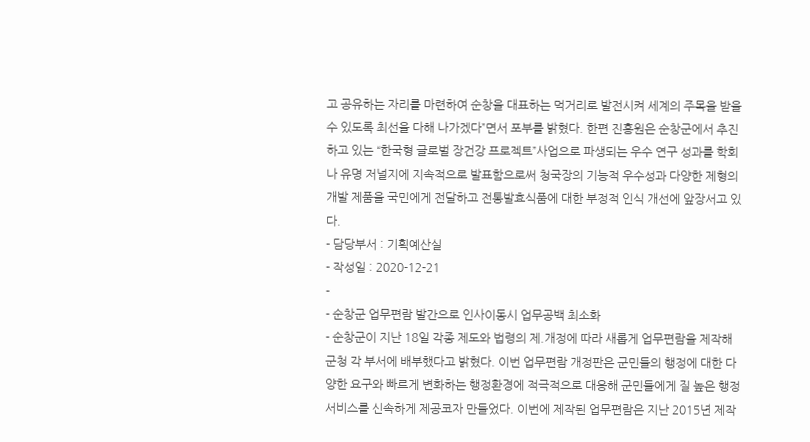고 공유하는 자리를 마련하여 순창을 대표하는 먹거리로 발전시켜 세계의 주목을 받을 수 있도록 최선을 다해 나가겠다”면서 포부를 밝혔다. 한편 진흥원은 순창군에서 추진하고 있는 “한국형 글로벌 장건강 프로젝트”사업으로 파생되는 우수 연구 성과를 학회나 유명 저널지에 지속적으로 발표함으로써 청국장의 기능적 우수성과 다양한 제형의 개발 제품을 국민에게 전달하고 전통발효식품에 대한 부정적 인식 개선에 앞장서고 있다.
- 담당부서 : 기획예산실
- 작성일 : 2020-12-21
-
- 순창군 업무편람 발간으로 인사이동시 업무공백 최소화
- 순창군이 지난 18일 각종 제도와 법령의 제.개정에 따라 새롭게 업무편람을 제작해 군청 각 부서에 배부했다고 밝혔다. 이번 업무편람 개정판은 군민들의 행정에 대한 다양한 요구와 빠르게 변화하는 행정환경에 적극적으로 대응해 군민들에게 질 높은 행정서비스를 신속하게 제공코자 만들었다. 이번에 제작된 업무편람은 지난 2015년 제작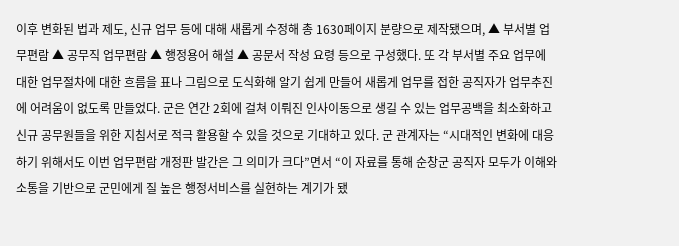이후 변화된 법과 제도, 신규 업무 등에 대해 새롭게 수정해 총 1630페이지 분량으로 제작됐으며, ▲ 부서별 업무편람 ▲ 공무직 업무편람 ▲ 행정용어 해설 ▲ 공문서 작성 요령 등으로 구성했다. 또 각 부서별 주요 업무에 대한 업무절차에 대한 흐름을 표나 그림으로 도식화해 알기 쉽게 만들어 새롭게 업무를 접한 공직자가 업무추진에 어려움이 없도록 만들었다. 군은 연간 2회에 걸쳐 이뤄진 인사이동으로 생길 수 있는 업무공백을 최소화하고 신규 공무원들을 위한 지침서로 적극 활용할 수 있을 것으로 기대하고 있다. 군 관계자는 “시대적인 변화에 대응하기 위해서도 이번 업무편람 개정판 발간은 그 의미가 크다”면서 “이 자료를 통해 순창군 공직자 모두가 이해와 소통을 기반으로 군민에게 질 높은 행정서비스를 실현하는 계기가 됐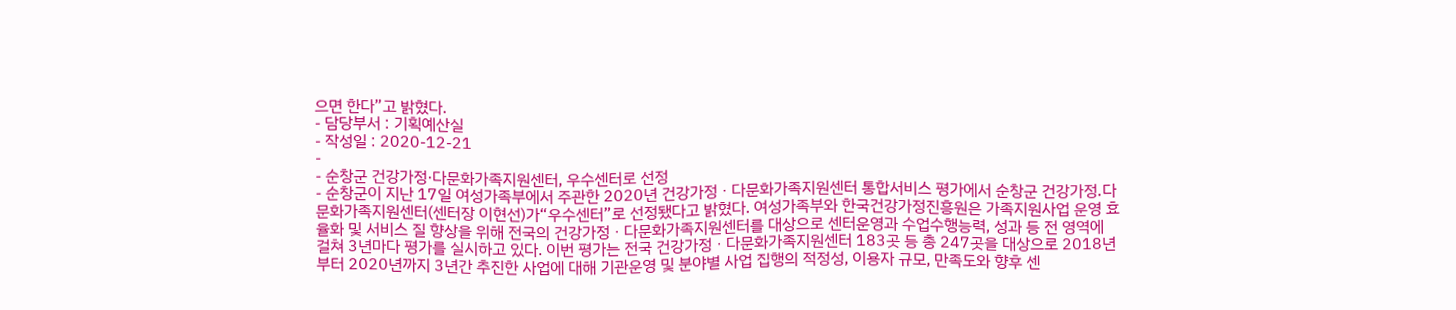으면 한다”고 밝혔다.
- 담당부서 : 기획예산실
- 작성일 : 2020-12-21
-
- 순창군 건강가정·다문화가족지원센터, 우수센터로 선정
- 순창군이 지난 17일 여성가족부에서 주관한 2020년 건강가정ㆍ다문화가족지원센터 통합서비스 평가에서 순창군 건강가정․다문화가족지원센터(센터장 이현선)가“우수센터”로 선정됐다고 밝혔다. 여성가족부와 한국건강가정진흥원은 가족지원사업 운영 효율화 및 서비스 질 향상을 위해 전국의 건강가정ㆍ다문화가족지원센터를 대상으로 센터운영과 수업수행능력, 성과 등 전 영역에 걸쳐 3년마다 평가를 실시하고 있다. 이번 평가는 전국 건강가정ㆍ다문화가족지원센터 183곳 등 총 247곳을 대상으로 2018년부터 2020년까지 3년간 추진한 사업에 대해 기관운영 및 분야별 사업 집행의 적정성, 이용자 규모, 만족도와 향후 센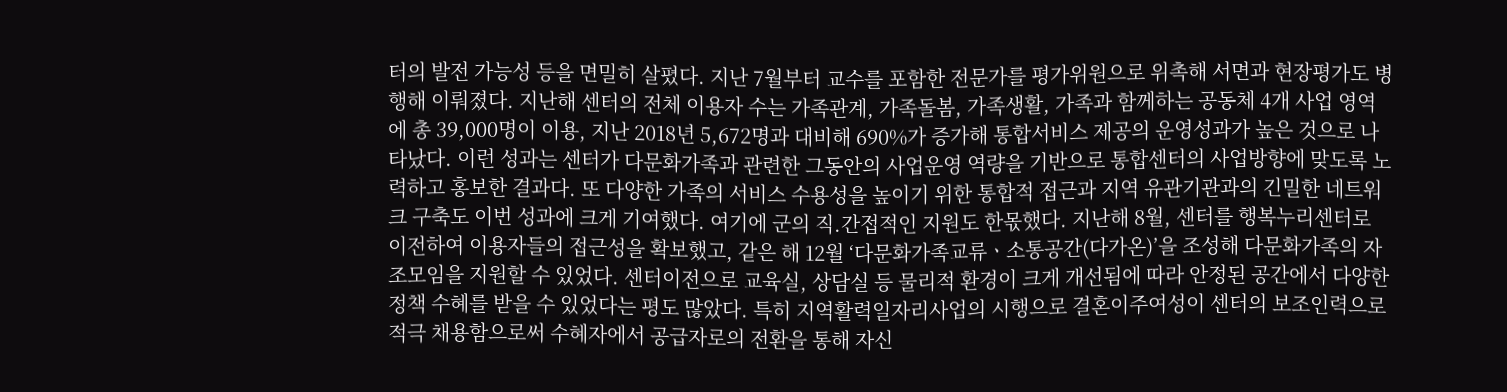터의 발전 가능성 등을 면밀히 살폈다. 지난 7월부터 교수를 포함한 전문가를 평가위원으로 위촉해 서면과 현장평가도 병행해 이뤄졌다. 지난해 센터의 전체 이용자 수는 가족관계, 가족돌봄, 가족생활, 가족과 함께하는 공동체 4개 사업 영역에 총 39,000명이 이용, 지난 2018년 5,672명과 대비해 690%가 증가해 통합서비스 제공의 운영성과가 높은 것으로 나타났다. 이런 성과는 센터가 다문화가족과 관련한 그동안의 사업운영 역량을 기반으로 통합센터의 사업방향에 맞도록 노력하고 홍보한 결과다. 또 다양한 가족의 서비스 수용성을 높이기 위한 통합적 접근과 지역 유관기관과의 긴밀한 네트워크 구축도 이번 성과에 크게 기여했다. 여기에 군의 직.간접적인 지원도 한몫했다. 지난해 8월, 센터를 행복누리센터로 이전하여 이용자들의 접근성을 확보했고, 같은 해 12월 ‘다문화가족교류ㆍ소통공간(다가온)’을 조성해 다문화가족의 자조모임을 지원할 수 있었다. 센터이전으로 교육실, 상담실 등 물리적 환경이 크게 개선됨에 따라 안정된 공간에서 다양한 정책 수혜를 받을 수 있었다는 평도 많았다. 특히 지역활력일자리사업의 시행으로 결혼이주여성이 센터의 보조인력으로 적극 채용함으로써 수혜자에서 공급자로의 전환을 통해 자신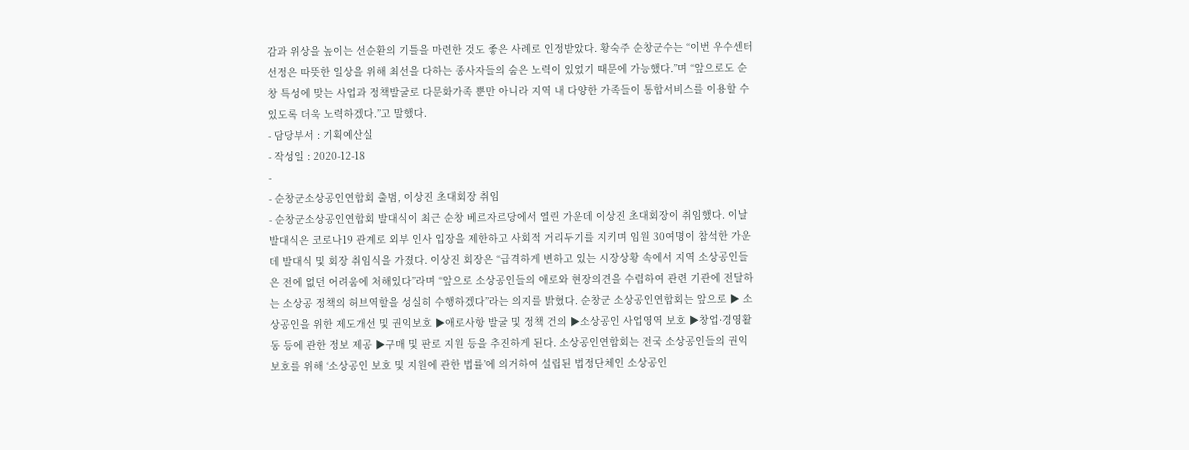감과 위상을 높이는 선순환의 기틀을 마련한 것도 좋은 사례로 인정받았다. 황숙주 순창군수는 “이번 우수센터 선정은 따뜻한 일상을 위해 최선을 다하는 종사자들의 숨은 노력이 있었기 때문에 가능했다.”며 “앞으로도 순창 특성에 맞는 사업과 정책발굴로 다문화가족 뿐만 아니라 지역 내 다양한 가족들이 통합서비스를 이용할 수 있도록 더욱 노력하겠다.”고 말했다.
- 담당부서 : 기획예산실
- 작성일 : 2020-12-18
-
- 순창군소상공인연합회 출범, 이상진 초대회장 취임
- 순창군소상공인연합회 발대식이 최근 순창 베르자르당에서 열린 가운데 이상진 초대회장이 취임했다. 이날 발대식은 코로나19 관계로 외부 인사 입장을 제한하고 사회적 거리두기를 지키며 임원 30여명이 참석한 가운데 발대식 및 회장 취임식을 가졌다. 이상진 회장은 “급격하게 변하고 있는 시장상황 속에서 지역 소상공인들은 전에 없던 어려움에 처해있다”라며 “앞으로 소상공인들의 애로와 현장의견을 수렴하여 관련 기관에 전달하는 소상공 정책의 허브역할을 성실히 수행하겠다”라는 의지를 밝혔다. 순창군 소상공인연합회는 앞으로 ▶ 소상공인을 위한 제도개선 및 권익보호 ▶애로사항 발굴 및 정책 건의 ▶소상공인 사업영역 보호 ▶창업·경영활동 등에 관한 정보 제공 ▶구매 및 판로 지원 등을 추진하게 된다. 소상공인연합회는 전국 소상공인들의 권익 보호를 위해 ‘소상공인 보호 및 지원에 관한 법률’에 의거하여 설립된 법정단체인 소상공인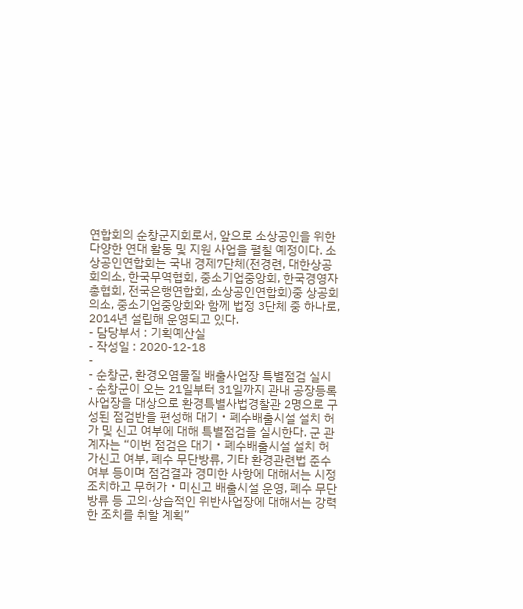연합회의 순창군지회로서, 앞으로 소상공인을 위한 다양한 연대 활동 및 지원 사업을 펼칠 예정이다. 소상공인연합회는 국내 경제7단체(전경련, 대한상공회의소, 한국무역협회, 중소기업중앙회, 한국경영자총협회, 전국은행연합회, 소상공인연합회)중 상공회의소, 중소기업중앙회와 함께 법정 3단체 중 하나로, 2014년 설립해 운영되고 있다.
- 담당부서 : 기획예산실
- 작성일 : 2020-12-18
-
- 순창군, 환경오염물질 배출사업장 특별점검 실시
- 순창군이 오는 21일부터 31일까지 관내 공장등록 사업장을 대상으로 환경특별사법경찰관 2명으로 구성된 점검반을 편성해 대기‧폐수배출시설 설치 허가 및 신고 여부에 대해 특별점검을 실시한다. 군 관계자는 “이번 점검은 대기‧폐수배출시설 설치 허가신고 여부, 폐수 무단방류, 기타 환경관련법 준수 여부 등이며 점검결과 경미한 사항에 대해서는 시정 조치하고 무허가‧미신고 배출시설 운영, 폐수 무단방류 등 고의·상습적인 위반사업장에 대해서는 강력한 조치를 취할 계획”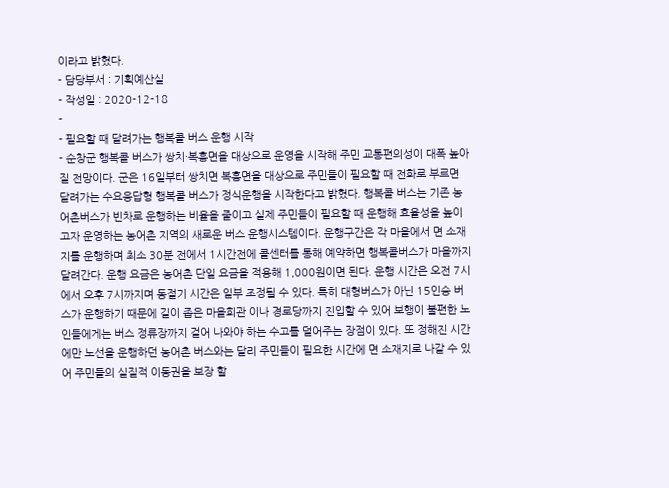이라고 밝혔다.
- 담당부서 : 기획예산실
- 작성일 : 2020-12-18
-
- 필요할 때 달려가는 행복콜 버스 운행 시작
- 순창군 행복콜 버스가 쌍치·복흥면을 대상으로 운영을 시작해 주민 교통편의성이 대폭 높아질 전망이다. 군은 16일부터 쌍치면 복흥면을 대상으로 주민들이 필요할 때 전화로 부르면 달려가는 수요응답형 행복콜 버스가 정식운행을 시작한다고 밝혔다. 행복콜 버스는 기존 농어촌버스가 빈차로 운행하는 비율을 줄이고 실제 주민들이 필요할 때 운행해 효율성을 높이고자 운영하는 농어촌 지역의 새로운 버스 운행시스템이다. 운행구간은 각 마을에서 면 소재지를 운행하며 최소 30분 전에서 1시간전에 콜센터를 통해 예약하면 행복콜버스가 마을까지 달려간다. 운행 요금은 농어촌 단일 요금을 적용해 1,000원이면 된다. 운행 시간은 오전 7시에서 오후 7시까지며 동절기 시간은 일부 조정될 수 있다. 특히 대형버스가 아닌 15인승 버스가 운행하기 때문에 길이 좁은 마을회관 이나 경로당까지 진입할 수 있어 보행이 불편한 노인들에게는 버스 정류장까지 걸어 나와야 하는 수고를 덜어주는 장점이 있다. 또 정해진 시간에만 노선을 운행하던 농어촌 버스와는 달리 주민들이 필요한 시간에 면 소재지로 나갈 수 있어 주민들의 실질적 이동권을 보장 할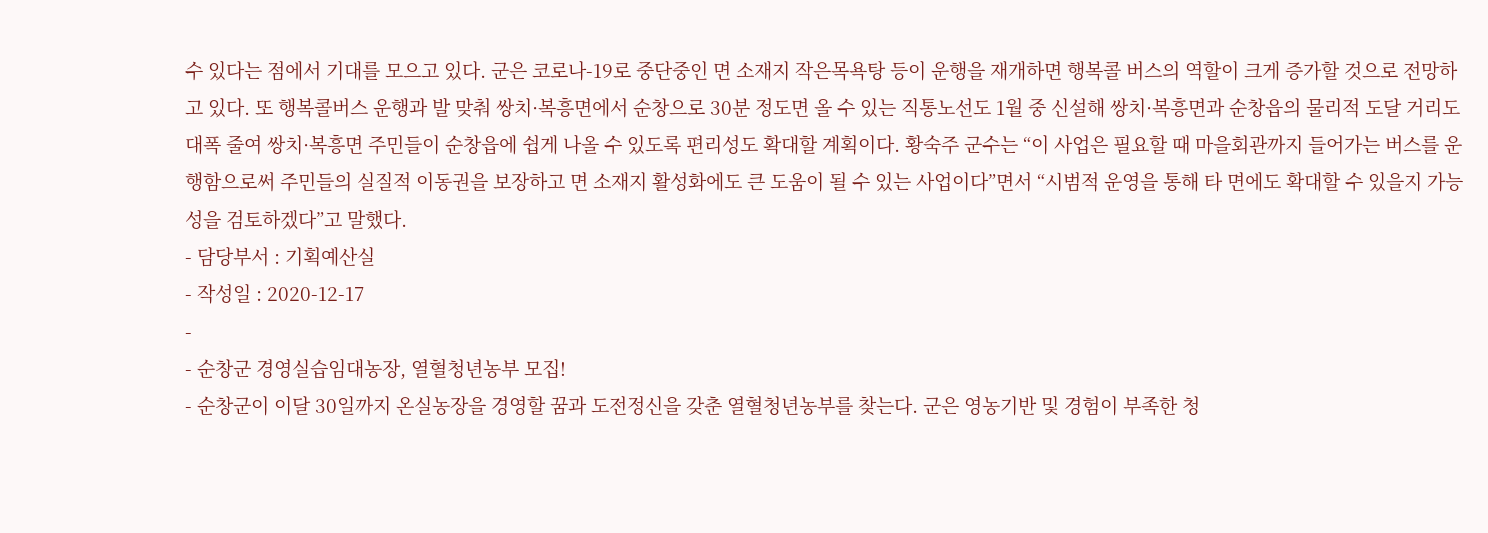수 있다는 점에서 기대를 모으고 있다. 군은 코로나-19로 중단중인 면 소재지 작은목욕탕 등이 운행을 재개하면 행복콜 버스의 역할이 크게 증가할 것으로 전망하고 있다. 또 행복콜버스 운행과 발 맞춰 쌍치·복흥면에서 순창으로 30분 정도면 올 수 있는 직통노선도 1월 중 신설해 쌍치·복흥면과 순창읍의 물리적 도달 거리도 대폭 줄여 쌍치·복흥면 주민들이 순창읍에 쉽게 나올 수 있도록 편리성도 확대할 계획이다. 황숙주 군수는 “이 사업은 필요할 때 마을회관까지 들어가는 버스를 운행함으로써 주민들의 실질적 이동권을 보장하고 면 소재지 활성화에도 큰 도움이 될 수 있는 사업이다”면서 “시범적 운영을 통해 타 면에도 확대할 수 있을지 가능성을 검토하겠다”고 말했다.
- 담당부서 : 기획예산실
- 작성일 : 2020-12-17
-
- 순창군 경영실습임대농장, 열혈청년농부 모집!
- 순창군이 이달 30일까지 온실농장을 경영할 꿈과 도전정신을 갖춘 열혈청년농부를 찾는다. 군은 영농기반 및 경험이 부족한 청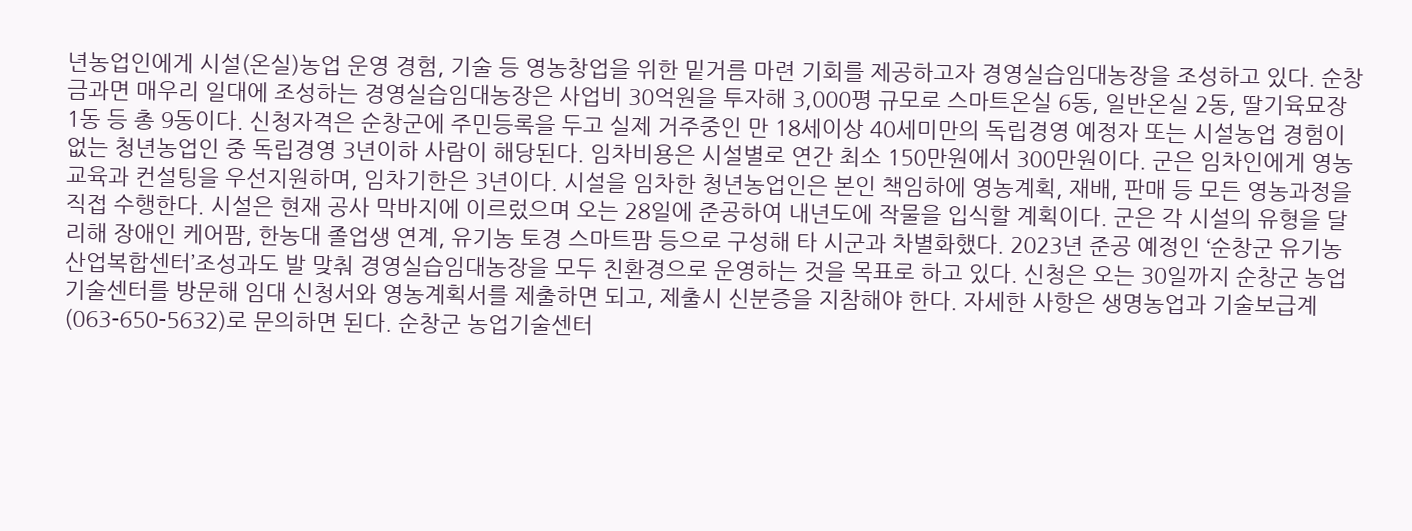년농업인에게 시설(온실)농업 운영 경험, 기술 등 영농창업을 위한 밑거름 마련 기회를 제공하고자 경영실습임대농장을 조성하고 있다. 순창 금과면 매우리 일대에 조성하는 경영실습임대농장은 사업비 30억원을 투자해 3,000평 규모로 스마트온실 6동, 일반온실 2동, 딸기육묘장 1동 등 총 9동이다. 신청자격은 순창군에 주민등록을 두고 실제 거주중인 만 18세이상 40세미만의 독립경영 예정자 또는 시설농업 경험이 없는 청년농업인 중 독립경영 3년이하 사람이 해당된다. 임차비용은 시설별로 연간 최소 150만원에서 300만원이다. 군은 임차인에게 영농교육과 컨설팅을 우선지원하며, 임차기한은 3년이다. 시설을 임차한 청년농업인은 본인 책임하에 영농계획, 재배, 판매 등 모든 영농과정을 직접 수행한다. 시설은 현재 공사 막바지에 이르렀으며 오는 28일에 준공하여 내년도에 작물을 입식할 계획이다. 군은 각 시설의 유형을 달리해 장애인 케어팜, 한농대 졸업생 연계, 유기농 토경 스마트팜 등으로 구성해 타 시군과 차별화했다. 2023년 준공 예정인 ‘순창군 유기농산업복합센터’조성과도 발 맞춰 경영실습임대농장을 모두 친환경으로 운영하는 것을 목표로 하고 있다. 신청은 오는 30일까지 순창군 농업기술센터를 방문해 임대 신청서와 영농계획서를 제출하면 되고, 제출시 신분증을 지참해야 한다. 자세한 사항은 생명농업과 기술보급계(063-650-5632)로 문의하면 된다. 순창군 농업기술센터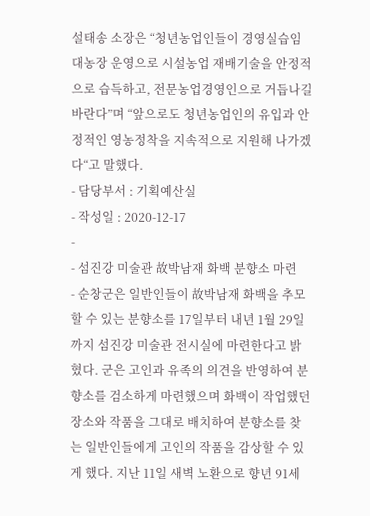설태송 소장은 “청년농업인들이 경영실습임대농장 운영으로 시설농업 재배기술을 안정적으로 습득하고, 전문농업경영인으로 거듭나길 바란다”며 “앞으로도 청년농업인의 유입과 안정적인 영농정착을 지속적으로 지원해 나가겠다“고 말했다.
- 담당부서 : 기획예산실
- 작성일 : 2020-12-17
-
- 섬진강 미술관 故박남재 화백 분향소 마련
- 순창군은 일반인들이 故박남재 화백을 추모할 수 있는 분향소를 17일부터 내년 1월 29일까지 섬진강 미술관 전시실에 마련한다고 밝혔다. 군은 고인과 유족의 의견을 반영하여 분향소를 검소하게 마련했으며 화백이 작업했던 장소와 작품을 그대로 배치하여 분향소를 찾는 일반인들에게 고인의 작품을 감상할 수 있게 했다. 지난 11일 새벽 노환으로 향년 91세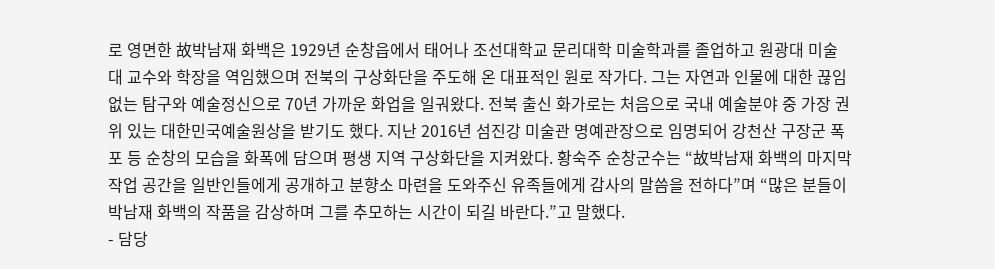로 영면한 故박남재 화백은 1929년 순창읍에서 태어나 조선대학교 문리대학 미술학과를 졸업하고 원광대 미술대 교수와 학장을 역임했으며 전북의 구상화단을 주도해 온 대표적인 원로 작가다. 그는 자연과 인물에 대한 끊임없는 탐구와 예술정신으로 70년 가까운 화업을 일궈왔다. 전북 출신 화가로는 처음으로 국내 예술분야 중 가장 권위 있는 대한민국예술원상을 받기도 했다. 지난 2016년 섬진강 미술관 명예관장으로 임명되어 강천산 구장군 폭포 등 순창의 모습을 화폭에 담으며 평생 지역 구상화단을 지켜왔다. 황숙주 순창군수는 “故박남재 화백의 마지막 작업 공간을 일반인들에게 공개하고 분향소 마련을 도와주신 유족들에게 감사의 말씀을 전하다”며 “많은 분들이 박남재 화백의 작품을 감상하며 그를 추모하는 시간이 되길 바란다.”고 말했다.
- 담당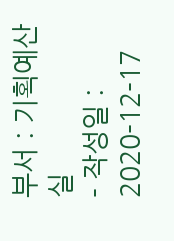부서 : 기획예산실
- 작성일 : 2020-12-17